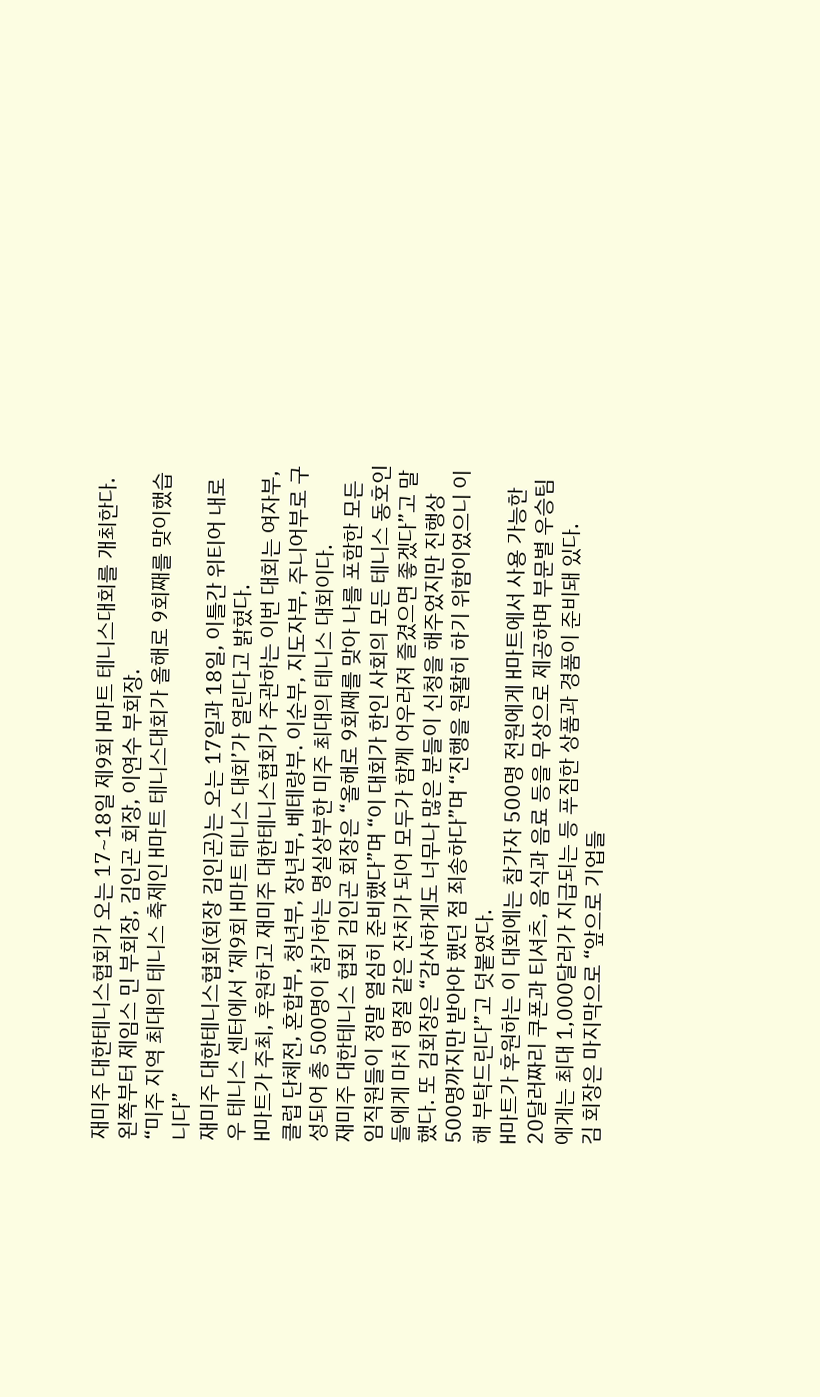재미주 대한테니스협회가 오는 17~18일 제9회 H마트 테니스대회를 개최한다. 왼쪽부터 제임스 민 부회장, 김인곤 회장, 이연수 부회장.
“미주 지역 최대의 테니스 축제인 H마트 테니스대회가 올해로 9회째를 맞이했습니다”
재미주 대한테니스협회(회장 김인곤)는 오는 17일과 18일, 이틀간 위티어 내로우 테니스 센터에서 ‘제9회 H마트 테니스 대회’가 열린다고 밝혔다.
H마트가 주최, 후원하고 재미주 대한테니스협회가 주관하는 이번 대회는 여자부, 클럽 단체전, 혼합부, 청년부, 장년부, 베테랑부. 이순부, 지도자부, 주니어부로 구성되어 총 500명이 참가하는 명실상부한 미주 최대의 테니스 대회이다.
재미주 대한테니스 협회 김인곤 회장은 “올해로 9회째를 맞아 나를 포함한 모든 임직원들이 정말 열심히 준비했다”며 “이 대회가 한인 사회의 모든 테니스 동호인들에게 마치 명절 같은 잔치가 되어 모두가 함께 어우러져 즐겼으면 좋겠다”고 말했다. 또 김회장은 “감사하게도 너무나 많은 분들이 신청을 해주었지만 진행상 500명까지만 받아야 했던 점 죄송하다”며 “진행을 원활히 하기 위함이었으니 이해 부탁드린다”고 덧붙였다.
H마트가 후원하는 이 대회에는 참가자 500명 전원에게 H마트에서 사용 가능한 20달러짜리 쿠폰과 티셔츠, 음식과 음료 등을 무상으로 제공하며 부문별 우승팀에게는 최대 1,000달러가 지급되는 등 푸짐한 상품과 경품이 준비돼 있다.
김 회장은 마지막으로 “앞으로 기업들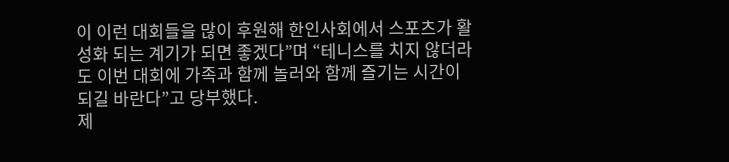이 이런 대회들을 많이 후원해 한인사회에서 스포츠가 활성화 되는 계기가 되면 좋겠다”며 “테니스를 치지 않더라도 이번 대회에 가족과 함께 놀러와 함께 즐기는 시간이 되길 바란다”고 당부했다.
제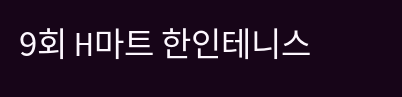9회 H마트 한인테니스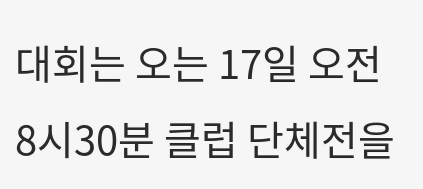대회는 오는 17일 오전 8시30분 클럽 단체전을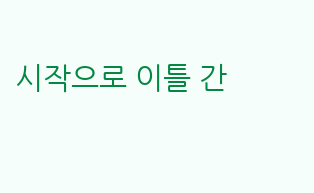시작으로 이틀 간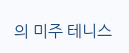의 미주 테니스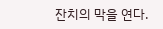잔치의 막을 연다.